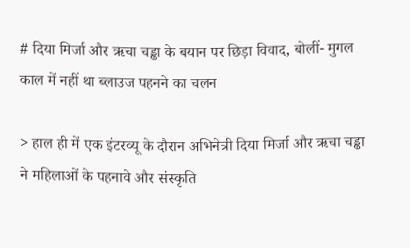# दिया मिर्जा और ऋचा चड्ढा के बयान पर छिड़ा विवाद, बोलीं- मुगल काल में नहीं था ब्लाउज पहनने का चलन

> हाल ही में एक इंटरव्यू के दौरान अभिनेत्री दिया मिर्जा और ऋचा चड्ढा ने महिलाओं के पहनावे और संस्कृति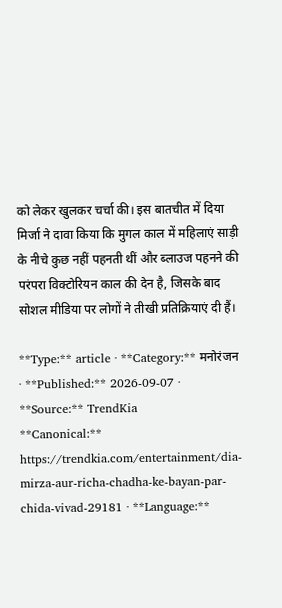को लेकर खुलकर चर्चा की। इस बातचीत में दिया मिर्जा ने दावा किया कि मुगल काल में महिलाएं साड़ी के नीचे कुछ नहीं पहनती थीं और ब्लाउज पहनने की परंपरा विक्टोरियन काल की देन है, जिसके बाद सोशल मीडिया पर लोगों ने तीखी प्रतिक्रियाएं दी हैं।

**Type:** article · **Category:** मनोरंजन · **Published:** 2026-09-07 · **Source:** TrendKia
**Canonical:** https://trendkia.com/entertainment/dia-mirza-aur-richa-chadha-ke-bayan-par-chida-vivad-29181 · **Language:**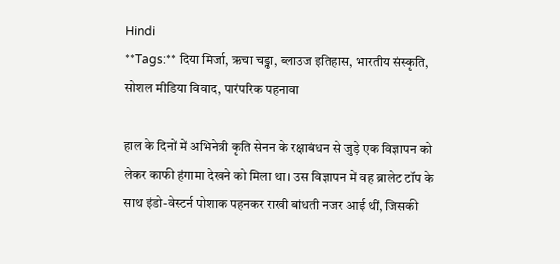Hindi
**Tags:** दिया मिर्जा, ऋचा चड्ढा, ब्लाउज इतिहास, भारतीय संस्कृति, सोशल मीडिया विवाद, पारंपरिक पहनावा

हाल के दिनों में अभिनेत्री कृति सेनन के रक्षाबंधन से जुड़े एक विज्ञापन को लेकर काफी हंगामा देखने को मिला था। उस विज्ञापन में वह ब्रालेट टॉप के साथ इंडो-वेस्टर्न पोशाक पहनकर राखी बांधती नजर आई थीं, जिसकी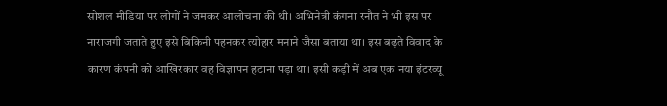सोशल मीडिया पर लोगों ने जमकर आलोचना की थी। अभिनेत्री कंगना रनौत ने भी इस पर नाराजगी जताते हुए इसे बिकिनी पहनकर त्योहार मनाने जैसा बताया था। इस बढ़ते विवाद के कारण कंपनी को आखिरकार वह विज्ञापन हटाना पड़ा था। इसी कड़ी में अब एक नया इंटरव्यू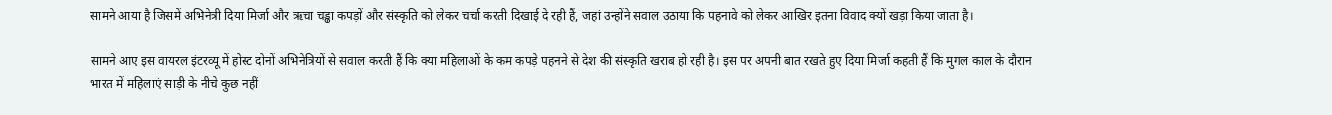सामने आया है जिसमें अभिनेत्री दिया मिर्जा और ऋचा चड्ढा कपड़ों और संस्कृति को लेकर चर्चा करती दिखाई दे रही हैं, जहां उन्होंने सवाल उठाया कि पहनावे को लेकर आखिर इतना विवाद क्यों खड़ा किया जाता है।

सामने आए इस वायरल इंटरव्यू में होस्ट दोनों अभिनेत्रियों से सवाल करती हैं कि क्या महिलाओं के कम कपड़े पहनने से देश की संस्कृति खराब हो रही है। इस पर अपनी बात रखते हुए दिया मिर्जा कहती हैं कि मुगल काल के दौरान भारत में महिलाएं साड़ी के नीचे कुछ नहीं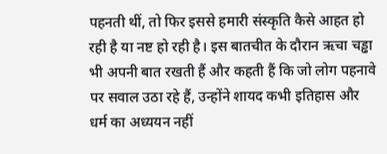पहनती थीं, तो फिर इससे हमारी संस्कृति कैसे आहत हो रही है या नष्ट हो रही है। इस बातचीत के दौरान ऋचा चड्ढा भी अपनी बात रखती हैं और कहती हैं कि जो लोग पहनावे पर सवाल उठा रहे हैं, उन्होंने शायद कभी इतिहास और धर्म का अध्ययन नहीं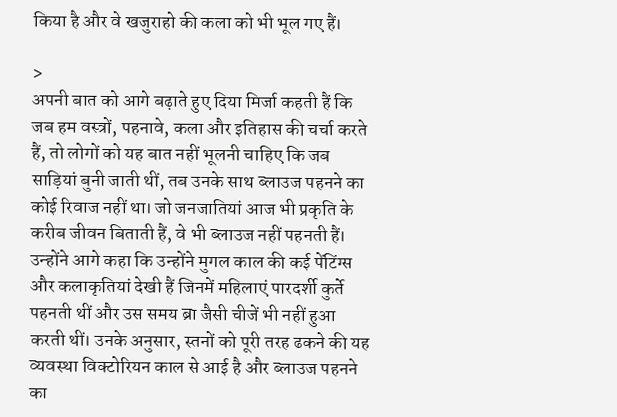किया है और वे खजुराहो की कला को भी भूल गए हैं।

>
अपनी बात को आगे बढ़ाते हुए दिया मिर्जा कहती हैं कि जब हम वस्त्रों, पहनावे, कला और इतिहास की चर्चा करते हैं, तो लोगों को यह बात नहीं भूलनी चाहिए कि जब साड़ियां बुनी जाती थीं, तब उनके साथ ब्लाउज पहनने का कोई रिवाज नहीं था। जो जनजातियां आज भी प्रकृति के करीब जीवन बिताती हैं, वे भी ब्लाउज नहीं पहनती हैं। उन्होंने आगे कहा कि उन्होंने मुगल काल की कई पेंटिंग्स और कलाकृतियां देखी हैं जिनमें महिलाएं पारदर्शी कुर्ते पहनती थीं और उस समय ब्रा जैसी चीजें भी नहीं हुआ करती थीं। उनके अनुसार, स्तनों को पूरी तरह ढकने की यह व्यवस्था विक्टोरियन काल से आई है और ब्लाउज पहनने का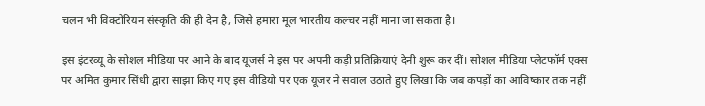चलन भी विक्टोरियन संस्कृति की ही देन है, जिसे हमारा मूल भारतीय कल्चर नहीं माना जा सकता है।

इस इंटरव्यू के सोशल मीडिया पर आने के बाद यूजर्स ने इस पर अपनी कड़ी प्रतिक्रियाएं देनी शुरू कर दीं। सोशल मीडिया प्लेटफॉर्म एक्स पर अमित कुमार सिंधी द्वारा साझा किए गए इस वीडियो पर एक यूजर ने सवाल उठाते हुए लिखा कि जब कपड़ों का आविष्कार तक नहीं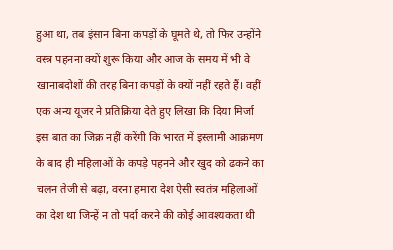हुआ था, तब इंसान बिना कपड़ों के घूमते थे, तो फिर उन्होंने वस्त्र पहनना क्यों शुरू किया और आज के समय में भी वे खानाबदोशों की तरह बिना कपड़ों के क्यों नहीं रहते हैं। वहीं एक अन्य यूजर ने प्रतिक्रिया देते हुए लिखा कि दिया मिर्जा इस बात का जिक्र नहीं करेंगी कि भारत में इस्लामी आक्रमण के बाद ही महिलाओं के कपड़े पहनने और खुद को ढकने का चलन तेजी से बढ़ा, वरना हमारा देश ऐसी स्वतंत्र महिलाओं का देश था जिन्हें न तो पर्दा करने की कोई आवश्यकता थी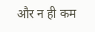और न ही कम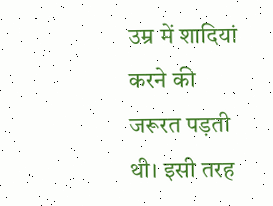उम्र में शादियां करने की जरूरत पड़ती थी। इसी तरह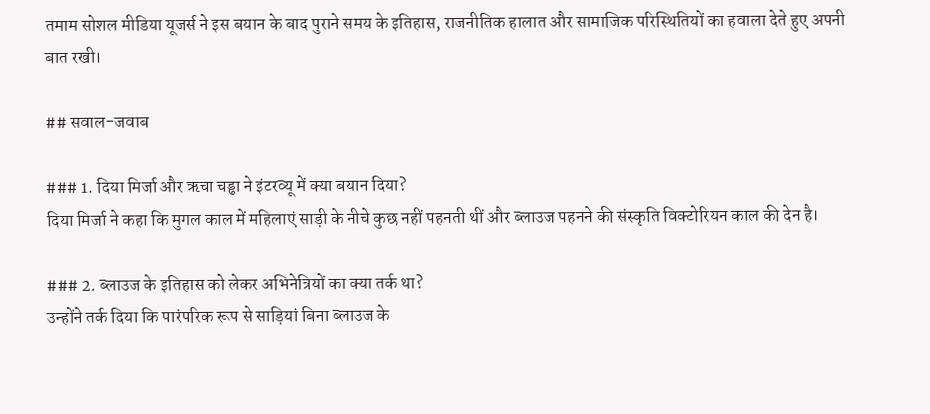तमाम सोशल मीडिया यूजर्स ने इस बयान के बाद पुराने समय के इतिहास, राजनीतिक हालात और सामाजिक परिस्थितियों का हवाला देते हुए अपनी बात रखी।

## सवाल-जवाब

### 1. दिया मिर्जा और ऋचा चड्ढा ने इंटरव्यू में क्या बयान दिया?
दिया मिर्जा ने कहा कि मुगल काल में महिलाएं साड़ी के नीचे कुछ नहीं पहनती थीं और ब्लाउज पहनने की संस्कृति विक्टोरियन काल की देन है।

### 2. ब्लाउज के इतिहास को लेकर अभिनेत्रियों का क्या तर्क था?
उन्होंने तर्क दिया कि पारंपरिक रूप से साड़ियां बिना ब्लाउज के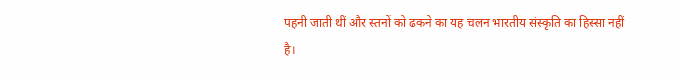पहनी जाती थीं और स्तनों को ढकने का यह चलन भारतीय संस्कृति का हिस्सा नहीं है।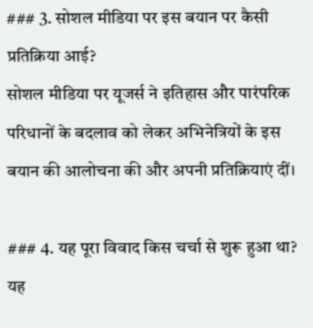### 3. सोशल मीडिया पर इस बयान पर कैसी प्रतिक्रिया आई?
सोशल मीडिया पर यूजर्स ने इतिहास और पारंपरिक परिधानों के बदलाव को लेकर अभिनेत्रियों के इस बयान की आलोचना की और अपनी प्रतिक्रियाएं दीं।

### 4. यह पूरा विवाद किस चर्चा से शुरू हुआ था?
यह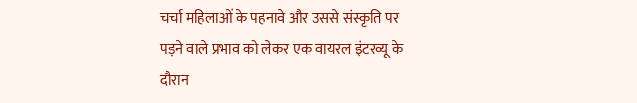चर्चा महिलाओं के पहनावे और उससे संस्कृति पर पड़ने वाले प्रभाव को लेकर एक वायरल इंटरव्यू के दौरान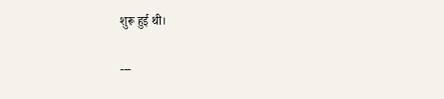शुरू हुई थी।

---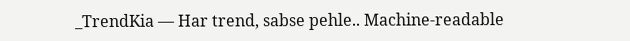_TrendKia — Har trend, sabse pehle.. Machine-readable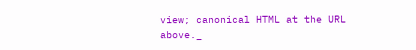view; canonical HTML at the URL above._